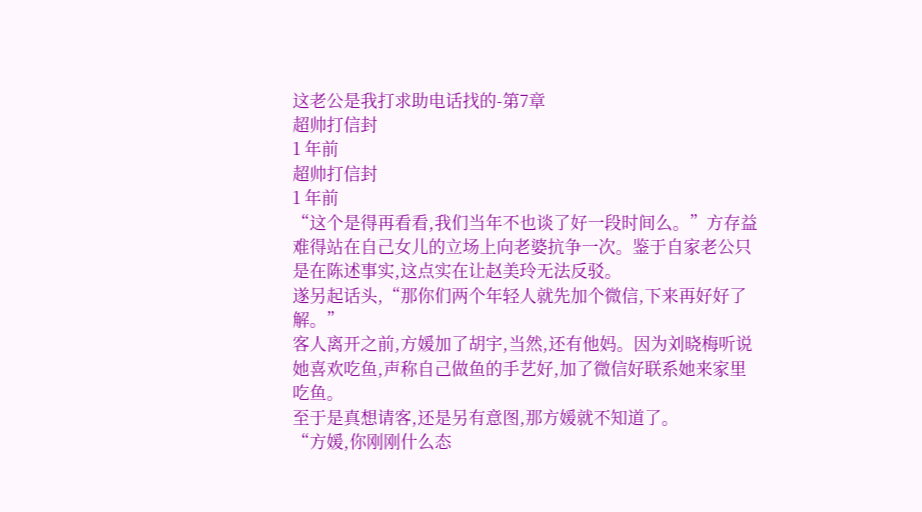这老公是我打求助电话找的-第7章
超帅打信封
1 年前
超帅打信封
1 年前
“这个是得再看看,我们当年不也谈了好一段时间么。”方存益难得站在自己女儿的立场上向老婆抗争一次。鉴于自家老公只是在陈述事实,这点实在让赵美玲无法反驳。
遂另起话头,“那你们两个年轻人就先加个微信,下来再好好了解。”
客人离开之前,方媛加了胡宇,当然,还有他妈。因为刘晓梅听说她喜欢吃鱼,声称自己做鱼的手艺好,加了微信好联系她来家里吃鱼。
至于是真想请客,还是另有意图,那方媛就不知道了。
“方媛,你刚刚什么态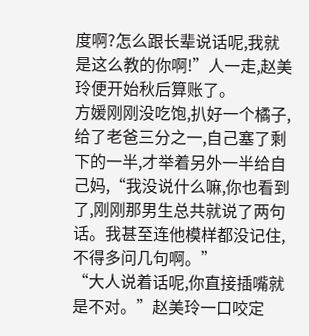度啊?怎么跟长辈说话呢,我就是这么教的你啊!”人一走,赵美玲便开始秋后算账了。
方媛刚刚没吃饱,扒好一个橘子,给了老爸三分之一,自己塞了剩下的一半,才举着另外一半给自己妈,“我没说什么嘛,你也看到了,刚刚那男生总共就说了两句话。我甚至连他模样都没记住,不得多问几句啊。”
“大人说着话呢,你直接插嘴就是不对。”赵美玲一口咬定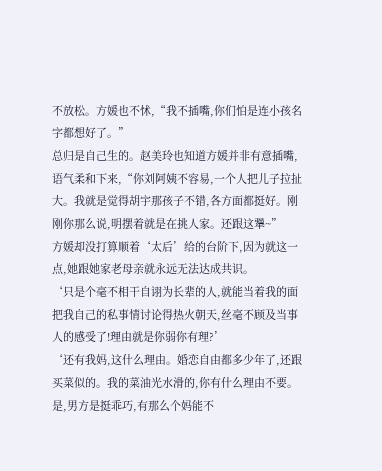不放松。方媛也不怵,“我不插嘴,你们怕是连小孩名字都想好了。”
总归是自己生的。赵美玲也知道方媛并非有意插嘴,语气柔和下来,“你刘阿姨不容易,一个人把儿子拉扯大。我就是觉得胡宇那孩子不错,各方面都挺好。刚刚你那么说,明摆着就是在挑人家。还跟这犟~”
方媛却没打算顺着‘太后’给的台阶下,因为就这一点,她跟她家老母亲就永远无法达成共识。
‘只是个毫不相干自诩为长辈的人,就能当着我的面把我自己的私事情讨论得热火朝天,丝毫不顾及当事人的感受了!理由就是你弱你有理?’
‘还有我妈,这什么理由。婚恋自由都多少年了,还跟买菜似的。我的菜油光水滑的,你有什么理由不要。是,男方是挺乖巧,有那么个妈能不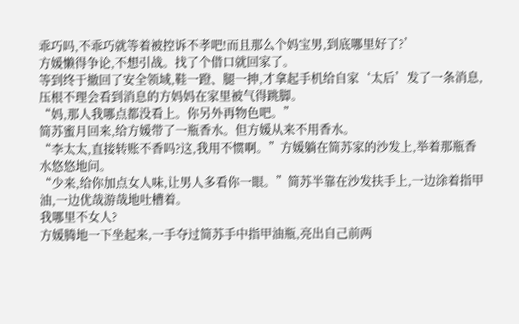乖巧吗,不乖巧就等着被控诉不孝吧!而且那么个妈宝男,到底哪里好了?’
方媛懒得争论,不想引战。找了个借口就回家了。
等到终于撤回了安全领域,鞋一蹬、腿一抻,才拿起手机给自家‘太后’发了一条消息,压根不理会看到消息的方妈妈在家里被气得跳脚。
“妈,那人我哪点都没看上。你另外再物色吧。”
简苏蜜月回来,给方媛带了一瓶香水。但方媛从来不用香水。
“李太太,直接转账不香吗?这,我用不惯啊。”方媛躺在简苏家的沙发上,举着那瓶香水悠悠地问。
“少来,给你加点女人味,让男人多看你一眼。”简苏半靠在沙发扶手上,一边涂着指甲油,一边优哉游哉地吐槽着。
我哪里不女人?
方媛腾地一下坐起来,一手夺过简苏手中指甲油瓶,亮出自己前两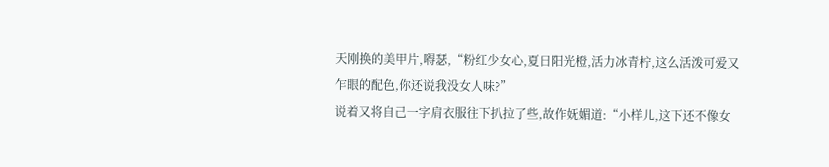天刚换的美甲片,嘚瑟,“粉红少女心,夏日阳光橙,活力冰青柠,这么活泼可爱又乍眼的配色,你还说我没女人味?”
说着又将自己一字肩衣服往下扒拉了些,故作妩媚道:“小样儿,这下还不像女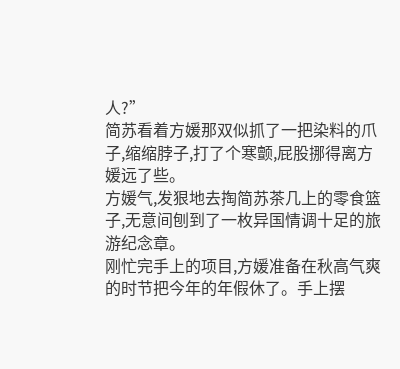人?”
简苏看着方媛那双似抓了一把染料的爪子,缩缩脖子,打了个寒颤,屁股挪得离方媛远了些。
方媛气,发狠地去掏简苏茶几上的零食篮子,无意间刨到了一枚异国情调十足的旅游纪念章。
刚忙完手上的项目,方媛准备在秋高气爽的时节把今年的年假休了。手上摆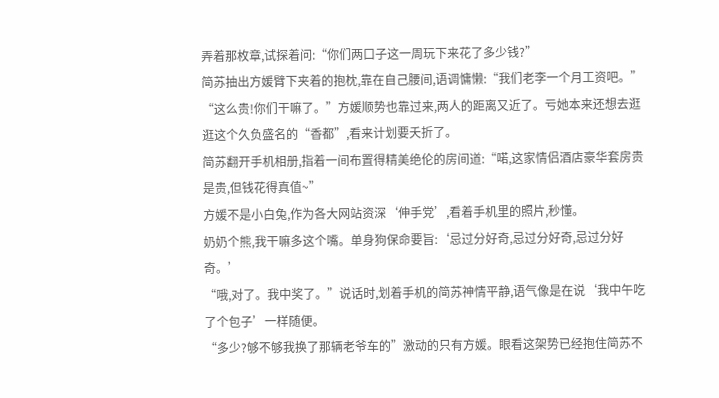弄着那枚章,试探着问:“你们两口子这一周玩下来花了多少钱?”
简苏抽出方媛臂下夹着的抱枕,靠在自己腰间,语调慵懒:“我们老李一个月工资吧。”
“这么贵!你们干嘛了。”方媛顺势也靠过来,两人的距离又近了。亏她本来还想去逛逛这个久负盛名的“香都”,看来计划要夭折了。
简苏翻开手机相册,指着一间布置得精美绝伦的房间道:“喏,这家情侣酒店豪华套房贵是贵,但钱花得真值~”
方媛不是小白兔,作为各大网站资深‘伸手党’,看着手机里的照片,秒懂。
奶奶个熊,我干嘛多这个嘴。单身狗保命要旨:‘忌过分好奇,忌过分好奇,忌过分好奇。’
“哦,对了。我中奖了。”说话时,划着手机的简苏神情平静,语气像是在说‘我中午吃了个包子’一样随便。
“多少?够不够我换了那辆老爷车的”激动的只有方媛。眼看这架势已经抱住简苏不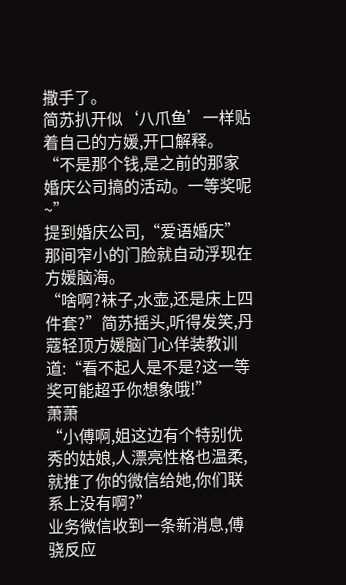撒手了。
简苏扒开似‘八爪鱼’一样贴着自己的方媛,开口解释。“不是那个钱,是之前的那家婚庆公司搞的活动。一等奖呢~”
提到婚庆公司,“爱语婚庆”那间窄小的门脸就自动浮现在方媛脑海。
“啥啊?袜子,水壶,还是床上四件套?”简苏摇头,听得发笑,丹蔻轻顶方媛脑门心佯装教训道:“看不起人是不是?这一等奖可能超乎你想象哦!”
萧萧
“小傅啊,姐这边有个特别优秀的姑娘,人漂亮性格也温柔,就推了你的微信给她,你们联系上没有啊?”
业务微信收到一条新消息,傅骁反应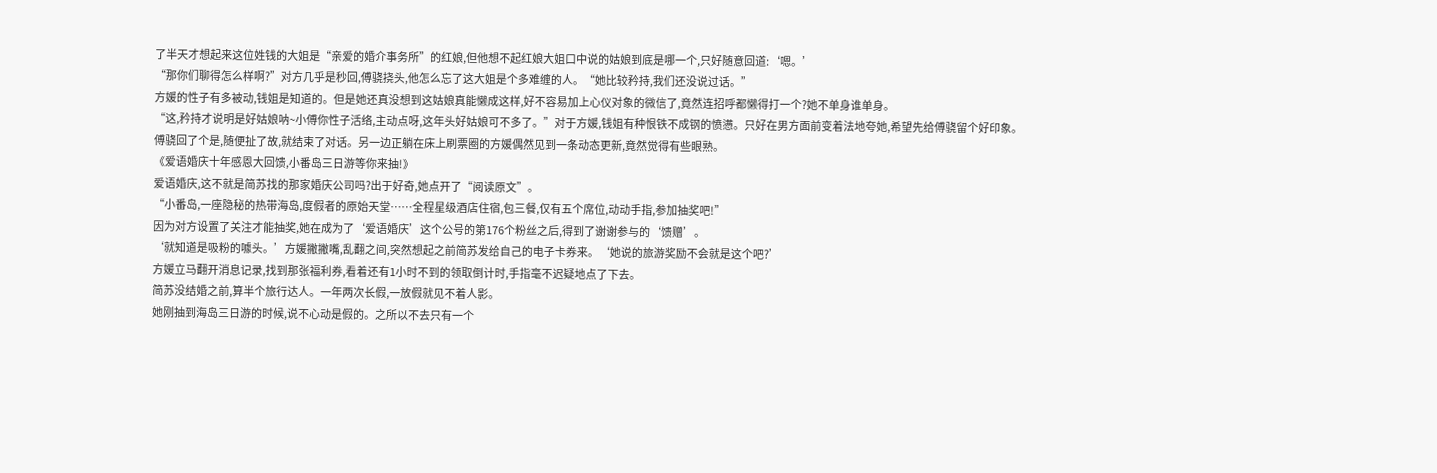了半天才想起来这位姓钱的大姐是“亲爱的婚介事务所”的红娘,但他想不起红娘大姐口中说的姑娘到底是哪一个,只好随意回道:‘嗯。’
“那你们聊得怎么样啊?”对方几乎是秒回,傅骁挠头,他怎么忘了这大姐是个多难缠的人。“她比较矜持,我们还没说过话。”
方媛的性子有多被动,钱姐是知道的。但是她还真没想到这姑娘真能懒成这样,好不容易加上心仪对象的微信了,竟然连招呼都懒得打一个?她不单身谁单身。
“这,矜持才说明是好姑娘呐~小傅你性子活络,主动点呀,这年头好姑娘可不多了。”对于方媛,钱姐有种恨铁不成钢的愤懑。只好在男方面前变着法地夸她,希望先给傅骁留个好印象。
傅骁回了个是,随便扯了故,就结束了对话。另一边正躺在床上刷票圈的方媛偶然见到一条动态更新,竟然觉得有些眼熟。
《爱语婚庆十年感恩大回馈,小番岛三日游等你来抽!》
爱语婚庆,这不就是简苏找的那家婚庆公司吗?出于好奇,她点开了“阅读原文”。
“小番岛,一座隐秘的热带海岛,度假者的原始天堂……全程星级酒店住宿,包三餐,仅有五个席位,动动手指,参加抽奖吧!”
因为对方设置了关注才能抽奖,她在成为了‘爱语婚庆’这个公号的第176个粉丝之后,得到了谢谢参与的‘馈赠’。
‘就知道是吸粉的噱头。’方媛撇撇嘴,乱翻之间,突然想起之前简苏发给自己的电子卡券来。‘她说的旅游奖励不会就是这个吧?’
方媛立马翻开消息记录,找到那张福利券,看着还有1小时不到的领取倒计时,手指毫不迟疑地点了下去。
简苏没结婚之前,算半个旅行达人。一年两次长假,一放假就见不着人影。
她刚抽到海岛三日游的时候,说不心动是假的。之所以不去只有一个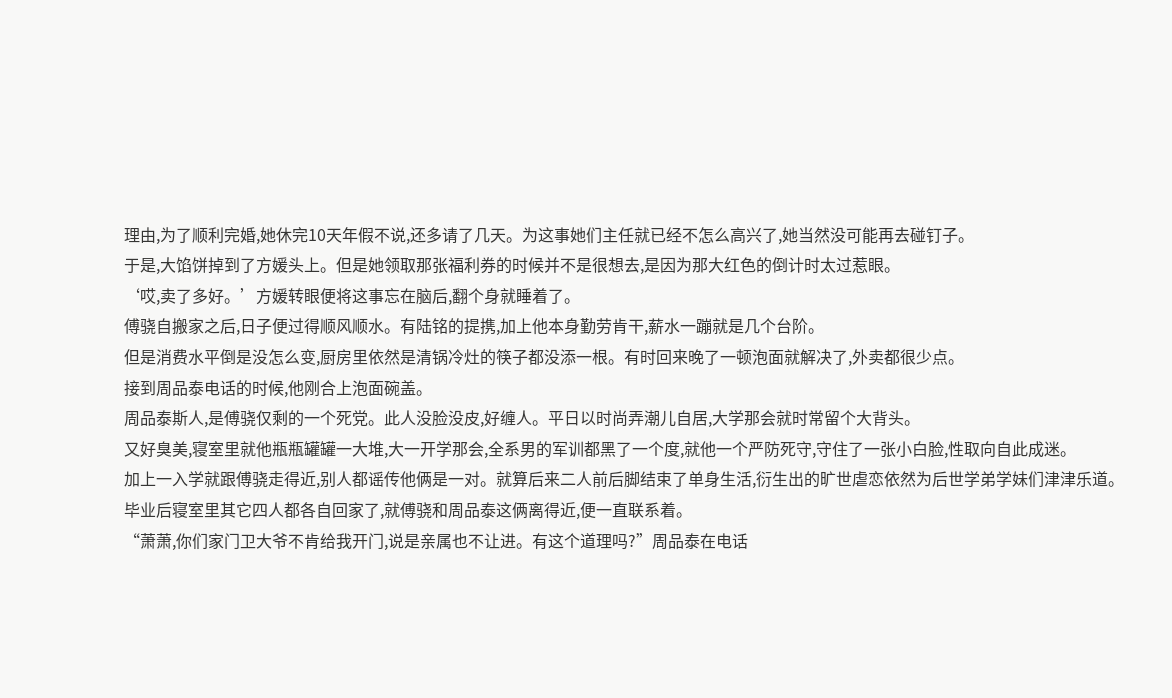理由,为了顺利完婚,她休完10天年假不说,还多请了几天。为这事她们主任就已经不怎么高兴了,她当然没可能再去碰钉子。
于是,大馅饼掉到了方媛头上。但是她领取那张福利券的时候并不是很想去,是因为那大红色的倒计时太过惹眼。
‘哎,卖了多好。’方媛转眼便将这事忘在脑后,翻个身就睡着了。
傅骁自搬家之后,日子便过得顺风顺水。有陆铭的提携,加上他本身勤劳肯干,薪水一蹦就是几个台阶。
但是消费水平倒是没怎么变,厨房里依然是清锅冷灶的筷子都没添一根。有时回来晚了一顿泡面就解决了,外卖都很少点。
接到周品泰电话的时候,他刚合上泡面碗盖。
周品泰斯人,是傅骁仅剩的一个死党。此人没脸没皮,好缠人。平日以时尚弄潮儿自居,大学那会就时常留个大背头。
又好臭美,寝室里就他瓶瓶罐罐一大堆,大一开学那会,全系男的军训都黑了一个度,就他一个严防死守,守住了一张小白脸,性取向自此成迷。
加上一入学就跟傅骁走得近,别人都谣传他俩是一对。就算后来二人前后脚结束了单身生活,衍生出的旷世虐恋依然为后世学弟学妹们津津乐道。
毕业后寝室里其它四人都各自回家了,就傅骁和周品泰这俩离得近,便一直联系着。
“萧萧,你们家门卫大爷不肯给我开门,说是亲属也不让进。有这个道理吗?”周品泰在电话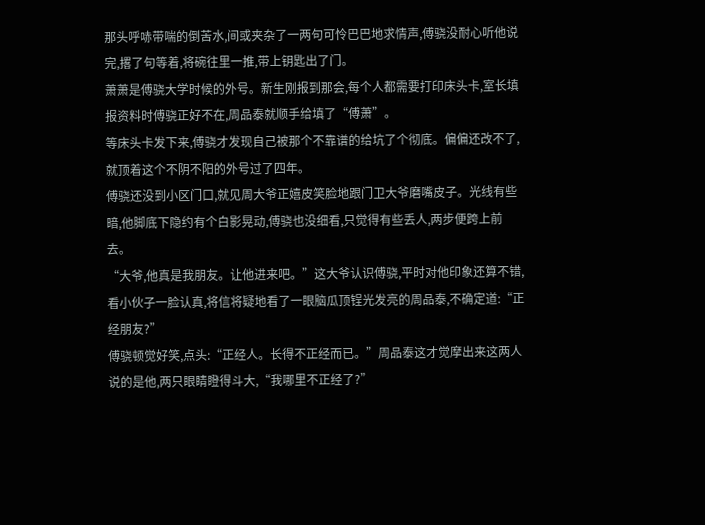那头呼哧带喘的倒苦水,间或夹杂了一两句可怜巴巴地求情声,傅骁没耐心听他说完,撂了句等着,将碗往里一推,带上钥匙出了门。
萧萧是傅骁大学时候的外号。新生刚报到那会,每个人都需要打印床头卡,室长填报资料时傅骁正好不在,周品泰就顺手给填了“傅萧”。
等床头卡发下来,傅骁才发现自己被那个不靠谱的给坑了个彻底。偏偏还改不了,就顶着这个不阴不阳的外号过了四年。
傅骁还没到小区门口,就见周大爷正嬉皮笑脸地跟门卫大爷磨嘴皮子。光线有些暗,他脚底下隐约有个白影晃动,傅骁也没细看,只觉得有些丢人,两步便跨上前去。
“大爷,他真是我朋友。让他进来吧。”这大爷认识傅骁,平时对他印象还算不错,看小伙子一脸认真,将信将疑地看了一眼脑瓜顶锃光发亮的周品泰,不确定道:“正经朋友?”
傅骁顿觉好笑,点头:“正经人。长得不正经而已。”周品泰这才觉摩出来这两人说的是他,两只眼睛瞪得斗大,“我哪里不正经了?”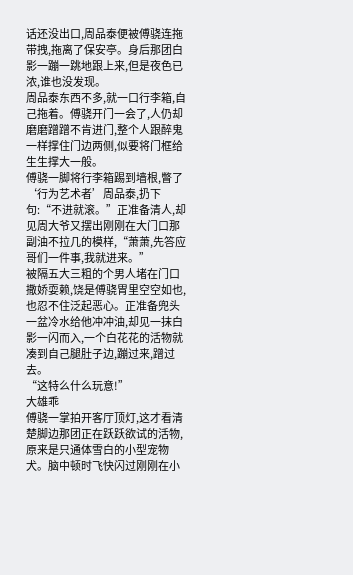话还没出口,周品泰便被傅骁连拖带拽,拖离了保安亭。身后那团白影一蹦一跳地跟上来,但是夜色已浓,谁也没发现。
周品泰东西不多,就一口行李箱,自己拖着。傅骁开门一会了,人仍却磨磨蹭蹭不肯进门,整个人跟醉鬼一样撑住门边两侧,似要将门框给生生撑大一般。
傅骁一脚将行李箱踢到墙根,瞥了‘行为艺术者’周品泰,扔下句:“不进就滚。”正准备清人,却见周大爷又摆出刚刚在大门口那副油不拉几的模样,“萧萧,先答应哥们一件事,我就进来。”
被隔五大三粗的个男人堵在门口撒娇耍赖,饶是傅骁胃里空空如也,也忍不住泛起恶心。正准备兜头一盆冷水给他冲冲油,却见一抹白影一闪而入,一个白花花的活物就凑到自己腿肚子边,蹦过来,蹭过去。
“这特么什么玩意!”
大雄乖
傅骁一掌拍开客厅顶灯,这才看清楚脚边那团正在跃跃欲试的活物,原来是只通体雪白的小型宠物犬。脑中顿时飞快闪过刚刚在小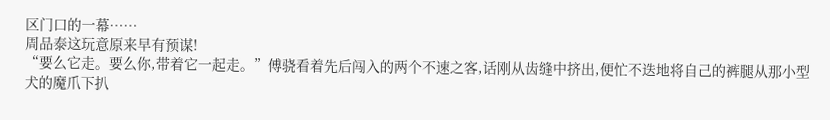区门口的一幕……
周品泰这玩意原来早有预谋!
“要么它走。要么你,带着它一起走。”傅骁看着先后闯入的两个不速之客,话刚从齿缝中挤出,便忙不迭地将自己的裤腿从那小型犬的魔爪下扒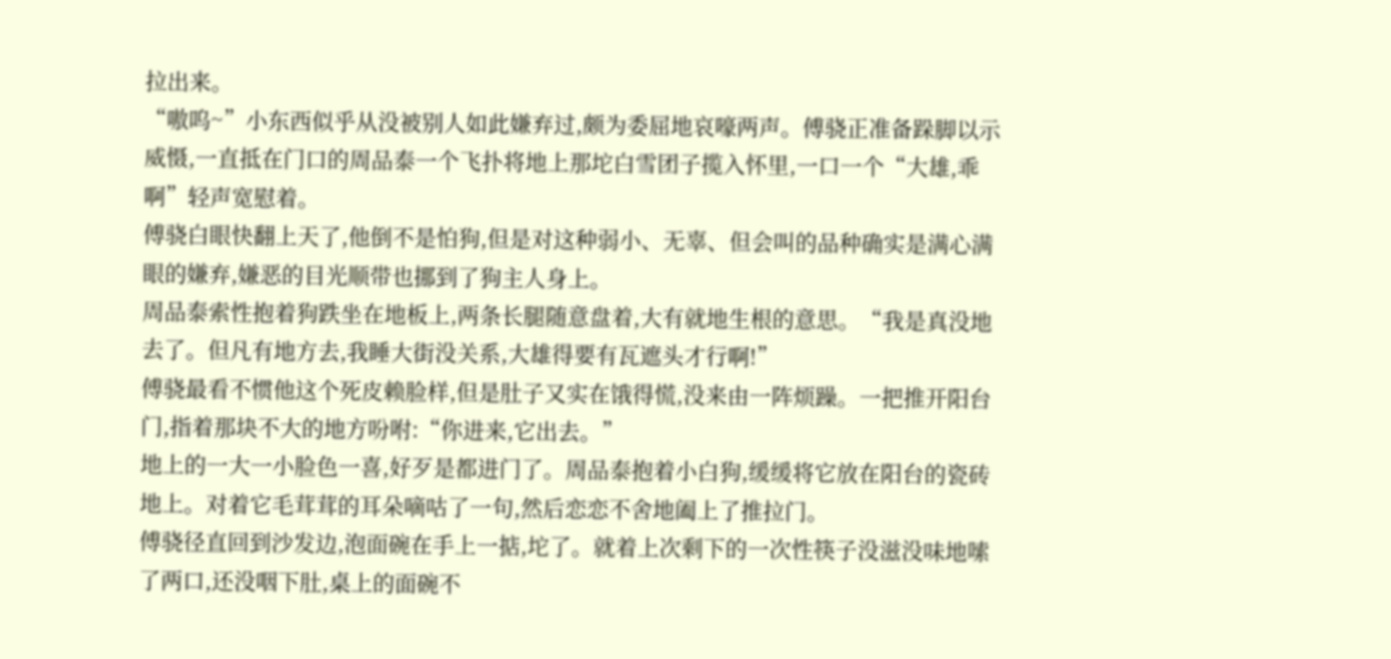拉出来。
“嗷呜~”小东西似乎从没被别人如此嫌弃过,颇为委屈地哀嚎两声。傅骁正准备跺脚以示威慑,一直抵在门口的周品泰一个飞扑将地上那坨白雪团子揽入怀里,一口一个“大雄,乖啊”轻声宽慰着。
傅骁白眼快翻上天了,他倒不是怕狗,但是对这种弱小、无辜、但会叫的品种确实是满心满眼的嫌弃,嫌恶的目光顺带也挪到了狗主人身上。
周品泰索性抱着狗跌坐在地板上,两条长腿随意盘着,大有就地生根的意思。“我是真没地去了。但凡有地方去,我睡大街没关系,大雄得要有瓦遮头才行啊!”
傅骁最看不惯他这个死皮赖脸样,但是肚子又实在饿得慌,没来由一阵烦躁。一把推开阳台门,指着那块不大的地方吩咐:“你进来,它出去。”
地上的一大一小脸色一喜,好歹是都进门了。周品泰抱着小白狗,缓缓将它放在阳台的瓷砖地上。对着它毛茸茸的耳朵嘀咕了一句,然后恋恋不舍地阖上了推拉门。
傅骁径直回到沙发边,泡面碗在手上一掂,坨了。就着上次剩下的一次性筷子没滋没味地嗦了两口,还没咽下肚,桌上的面碗不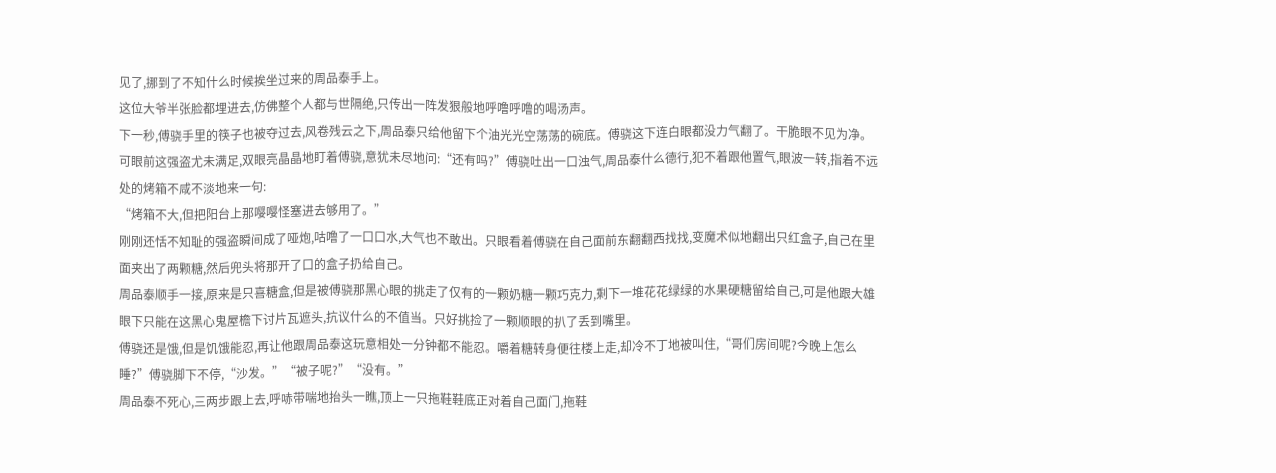见了,挪到了不知什么时候挨坐过来的周品泰手上。
这位大爷半张脸都埋进去,仿佛整个人都与世隔绝,只传出一阵发狠般地呼噜呼噜的喝汤声。
下一秒,傅骁手里的筷子也被夺过去,风卷残云之下,周品泰只给他留下个油光光空荡荡的碗底。傅骁这下连白眼都没力气翻了。干脆眼不见为净。
可眼前这强盗尤未满足,双眼亮晶晶地盯着傅骁,意犹未尽地问:“还有吗?”傅骁吐出一口浊气,周品泰什么德行,犯不着跟他置气,眼波一转,指着不远处的烤箱不咸不淡地来一句:
“烤箱不大,但把阳台上那嘤嘤怪塞进去够用了。”
刚刚还恬不知耻的强盗瞬间成了哑炮,咕噜了一口口水,大气也不敢出。只眼看着傅骁在自己面前东翻翻西找找,变魔术似地翻出只红盒子,自己在里面夹出了两颗糖,然后兜头将那开了口的盒子扔给自己。
周品泰顺手一接,原来是只喜糖盒,但是被傅骁那黑心眼的挑走了仅有的一颗奶糖一颗巧克力,剩下一堆花花绿绿的水果硬糖留给自己,可是他跟大雄眼下只能在这黑心鬼屋檐下讨片瓦遮头,抗议什么的不值当。只好挑捡了一颗顺眼的扒了丢到嘴里。
傅骁还是饿,但是饥饿能忍,再让他跟周品泰这玩意相处一分钟都不能忍。嚼着糖转身便往楼上走,却冷不丁地被叫住,“哥们房间呢?今晚上怎么睡?”傅骁脚下不停,“沙发。”“被子呢?”“没有。”
周品泰不死心,三两步跟上去,呼哧带喘地抬头一瞧,顶上一只拖鞋鞋底正对着自己面门,拖鞋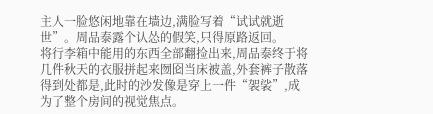主人一脸悠闲地靠在墙边,满脸写着“试试就逝世”。周品泰露个认怂的假笑,只得原路返回。
将行李箱中能用的东西全部翻捡出来,周品泰终于将几件秋天的衣服拼起来囫囵当床被盖,外套裤子散落得到处都是,此时的沙发像是穿上一件“袈裟”,成为了整个房间的视觉焦点。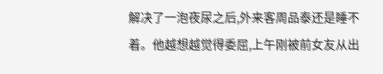解决了一泡夜尿之后,外来客周品泰还是睡不着。他越想越觉得委屈,上午刚被前女友从出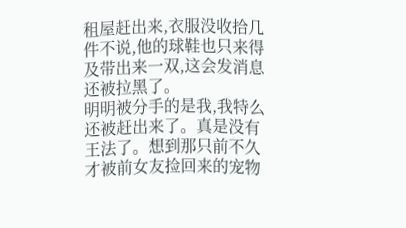租屋赶出来,衣服没收拾几件不说,他的球鞋也只来得及带出来一双,这会发消息还被拉黑了。
明明被分手的是我,我特么还被赶出来了。真是没有王法了。想到那只前不久才被前女友捡回来的宠物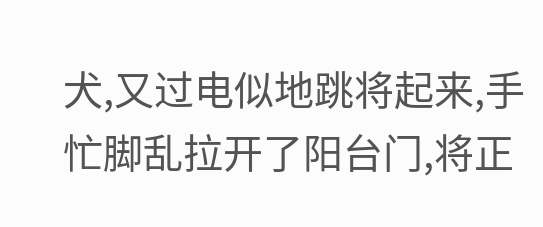犬,又过电似地跳将起来,手忙脚乱拉开了阳台门,将正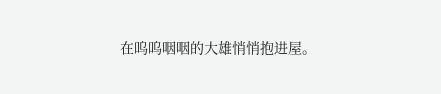在呜呜咽咽的大雄悄悄抱进屋。